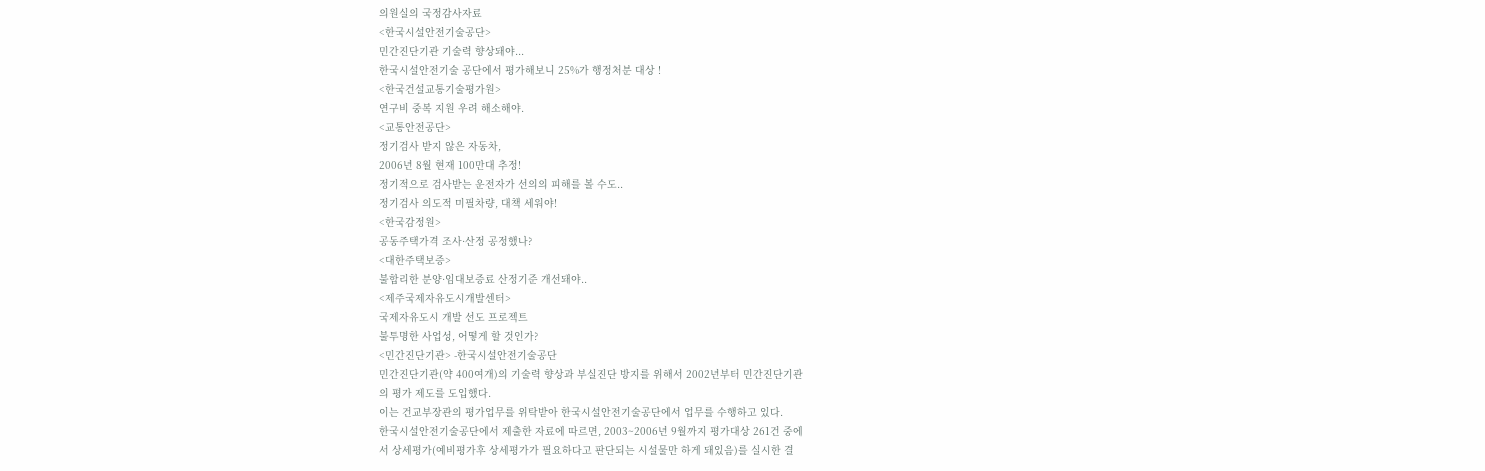의원실의 국정감사자료
<한국시설안전기술공단>
민간진단기관 기술력 향상돼야...
한국시설안전기술 공단에서 평가해보니 25%가 행정처분 대상 !
<한국건설교통기술평가원>
연구비 중복 지원 우려 해소해야.
<교통안전공단>
정기검사 받지 않은 자동차,
2006년 8월 현재 100만대 추정!
정기적으로 검사받는 운전자가 선의의 피해를 볼 수도..
정기검사 의도적 미필차량, 대책 세워야!
<한국감정원>
공동주택가격 조사·산정 공정했나?
<대한주택보증>
불합리한 분양·임대보증료 산정기준 개선돼야..
<제주국제자유도시개발센터>
국제자유도시 개발 선도 프로젝트
불투명한 사업성, 어떻게 할 것인가?
<민간진단기관> -한국시설안전기술공단
민간진단기관(약 400여개)의 기술력 향상과 부실진단 방지를 위해서 2002년부터 민간진단기관
의 평가 제도를 도입했다.
이는 건교부장관의 평가업무를 위탁받아 한국시설안전기술공단에서 업무를 수행하고 있다.
한국시설안전기술공단에서 제출한 자료에 따르면, 2003~2006년 9월까지 평가대상 261건 중에
서 상세평가(예비평가후 상세평가가 필요하다고 판단되는 시설물만 하게 돼있음)를 실시한 결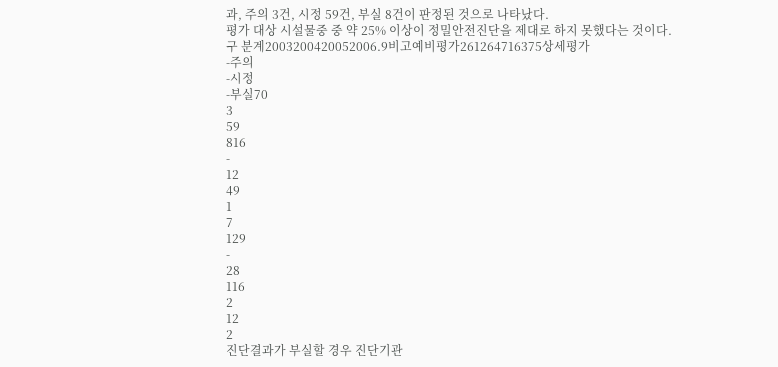과, 주의 3건, 시정 59건, 부실 8건이 판정된 것으로 나타났다.
평가 대상 시설물중 중 약 25% 이상이 정밀안전진단을 제대로 하지 못했다는 것이다.
구 분계2003200420052006.9비고예비평가261264716375상세평가
-주의
-시정
-부실70
3
59
816
-
12
49
1
7
129
-
28
116
2
12
2
진단결과가 부실할 경우 진단기관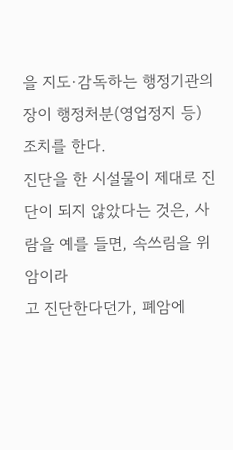을 지도·감독하는 행정기관의 장이 행정처분(영업정지 등)
조치를 한다.
진단을 한 시설물이 제대로 진단이 되지 않았다는 것은, 사람을 예를 들면, 속쓰림을 위암이라
고 진단한다던가, 폐암에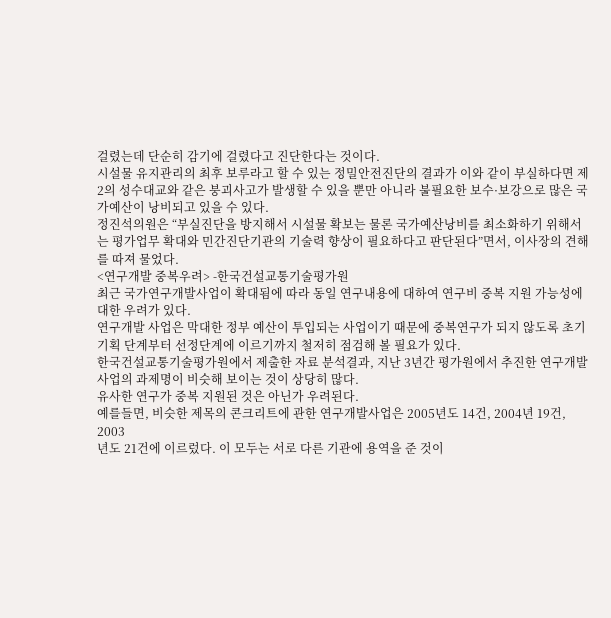걸렸는데 단순히 감기에 걸렸다고 진단한다는 것이다.
시설물 유지관리의 최후 보루라고 할 수 있는 정밀안전진단의 결과가 이와 같이 부실하다면 제
2의 성수대교와 같은 붕괴사고가 발생할 수 있을 뿐만 아니라 불필요한 보수·보강으로 많은 국
가예산이 낭비되고 있을 수 있다.
정진석의원은 “부실진단을 방지해서 시설물 확보는 물론 국가예산낭비를 최소화하기 위해서
는 평가업무 확대와 민간진단기관의 기술력 향상이 필요하다고 판단된다”면서, 이사장의 견해
를 따져 물었다.
<연구개발 중복우려> -한국건설교통기술평가원
최근 국가연구개발사업이 확대됨에 따라 동일 연구내용에 대하여 연구비 중복 지원 가능성에
대한 우려가 있다.
연구개발 사업은 막대한 정부 예산이 투입되는 사업이기 때문에 중복연구가 되지 않도록 초기
기획 단계부터 선정단계에 이르기까지 철저히 점검해 볼 필요가 있다.
한국건설교통기술평가원에서 제출한 자료 분석결과, 지난 3년간 평가원에서 추진한 연구개발
사업의 과제명이 비슷해 보이는 것이 상당히 많다.
유사한 연구가 중복 지원된 것은 아닌가 우려된다.
예를들면, 비슷한 제목의 콘크리트에 관한 연구개발사업은 2005년도 14건, 2004년 19건, 2003
년도 21건에 이르렀다. 이 모두는 서로 다른 기관에 용역을 준 것이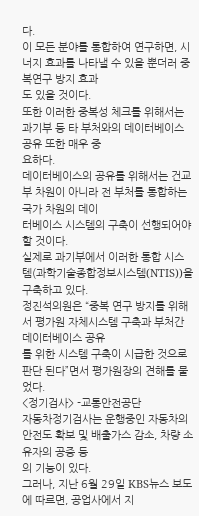다.
이 모든 분야를 통합하여 연구하면, 시너지 효과를 나타낼 수 있을 뿐더러 중복연구 방지 효과
도 있을 것이다.
또한 이러한 중복성 체크를 위해서는 과기부 등 타 부처와의 데이터베이스 공유 또한 매우 중
요하다.
데이터베이스의 공유를 위해서는 건교부 차원이 아니라 전 부처를 통합하는 국가 차원의 데이
터베이스 시스템의 구축이 선행되어야 할 것이다.
실제로 과기부에서 이러한 통합 시스템(과학기술종합정보시스템(NTIS))을 구축하고 있다.
정진석의원은 “중복 연구 방지를 위해서 평가원 자체시스템 구축과 부처간 데이터베이스 공유
를 위한 시스템 구축이 시급한 것으로 판단 된다”면서 평가원장의 견해를 물었다.
<정기검사> -교통안전공단
자동차정기검사는 운행중인 자동차의 안전도 확보 및 배출가스 감소, 차량 소유자의 공증 등
의 기능이 있다.
그러나, 지난 6월 29일 KBS뉴스 보도에 따르면, 공업사에서 지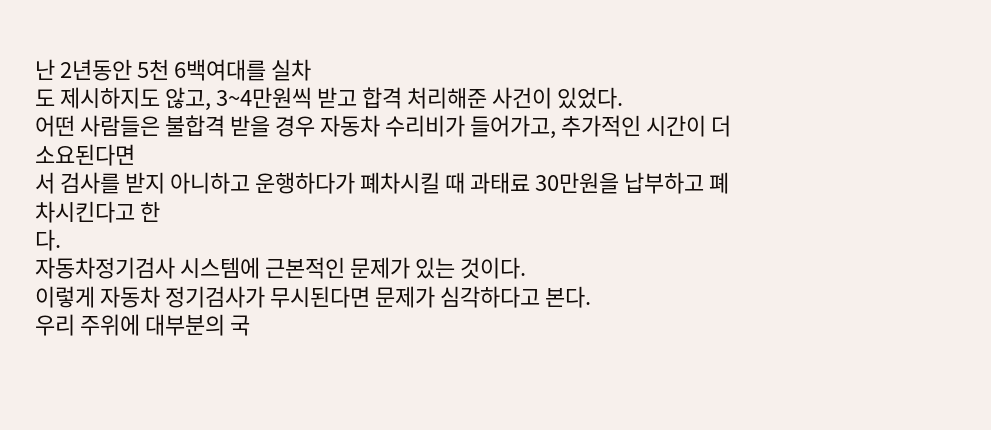난 2년동안 5천 6백여대를 실차
도 제시하지도 않고, 3~4만원씩 받고 합격 처리해준 사건이 있었다.
어떤 사람들은 불합격 받을 경우 자동차 수리비가 들어가고, 추가적인 시간이 더 소요된다면
서 검사를 받지 아니하고 운행하다가 폐차시킬 때 과태료 30만원을 납부하고 폐차시킨다고 한
다.
자동차정기검사 시스템에 근본적인 문제가 있는 것이다.
이렇게 자동차 정기검사가 무시된다면 문제가 심각하다고 본다.
우리 주위에 대부분의 국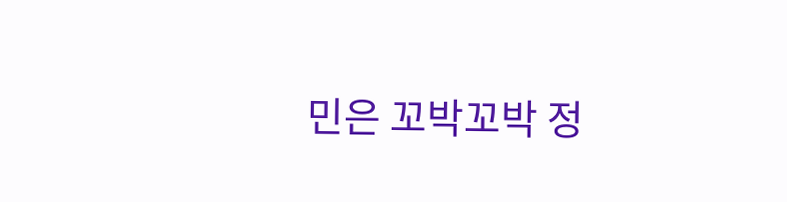민은 꼬박꼬박 정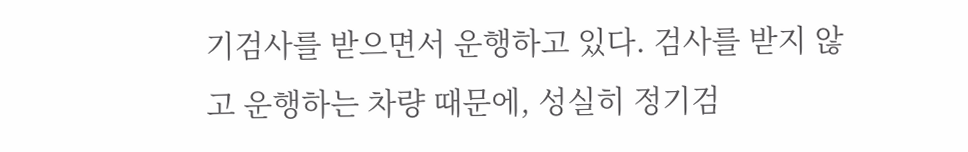기검사를 받으면서 운행하고 있다. 검사를 받지 않
고 운행하는 차량 때문에, 성실히 정기검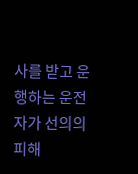사를 받고 운행하는 운전자가 선의의 피해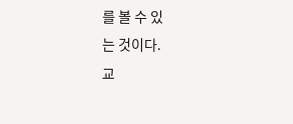를 볼 수 있
는 것이다.
교